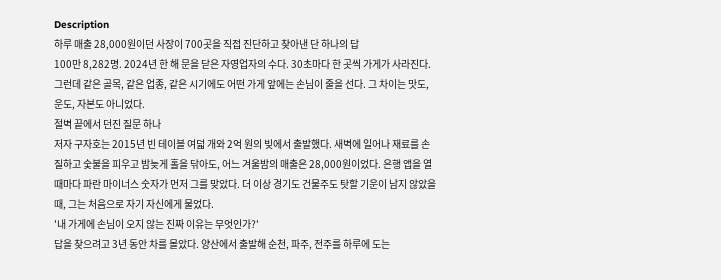Description
하루 매출 28,000원이던 사장이 700곳을 직접 진단하고 찾아낸 단 하나의 답
100만 8,282명. 2024년 한 해 문을 닫은 자영업자의 수다. 30초마다 한 곳씩 가게가 사라진다. 그런데 같은 골목, 같은 업종, 같은 시기에도 어떤 가게 앞에는 손님이 줄을 선다. 그 차이는 맛도, 운도, 자본도 아니었다.
절벽 끝에서 던진 질문 하나
저자 구자호는 2015년 빈 테이블 여덟 개와 2억 원의 빚에서 출발했다. 새벽에 일어나 재료를 손질하고 숯불을 피우고 밤늦게 홀을 닦아도, 어느 겨울밤의 매출은 28,000원이었다. 은행 앱을 열 때마다 파란 마이너스 숫자가 먼저 그를 맞았다. 더 이상 경기도 건물주도 탓할 기운이 남지 않았을 때, 그는 처음으로 자기 자신에게 물었다.
'내 가게에 손님이 오지 않는 진짜 이유는 무엇인가?'
답을 찾으려고 3년 동안 차를 몰았다. 양산에서 출발해 순천, 파주, 전주를 하루에 도는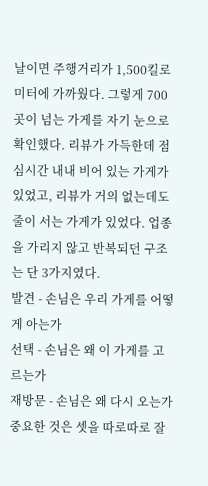날이면 주행거리가 1,500킬로미터에 가까웠다. 그렇게 700곳이 넘는 가게를 자기 눈으로 확인했다. 리뷰가 가득한데 점심시간 내내 비어 있는 가게가 있었고, 리뷰가 거의 없는데도 줄이 서는 가게가 있었다. 업종을 가리지 않고 반복되던 구조는 단 3가지였다.
발견 - 손님은 우리 가게를 어떻게 아는가
선택 - 손님은 왜 이 가게를 고르는가
재방문 - 손님은 왜 다시 오는가
중요한 것은 셋을 따로따로 잘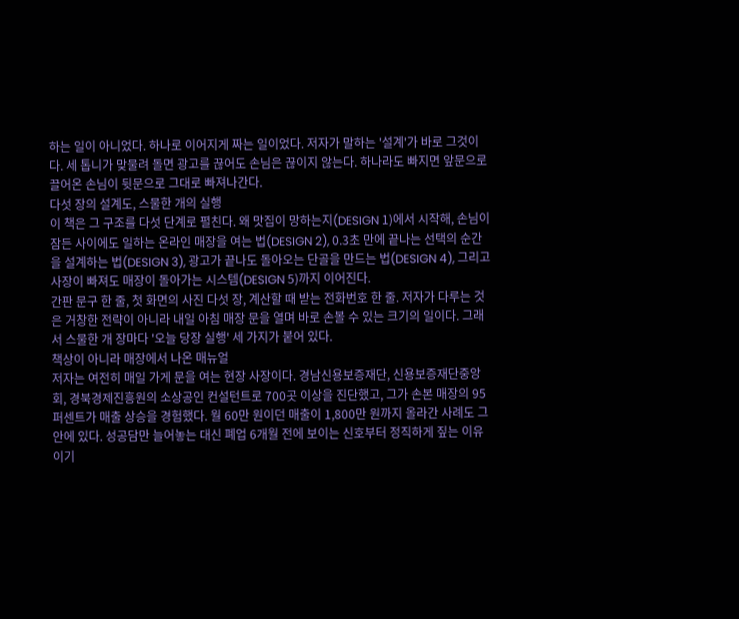하는 일이 아니었다. 하나로 이어지게 짜는 일이었다. 저자가 말하는 '설계'가 바로 그것이다. 세 톱니가 맞물려 돌면 광고를 끊어도 손님은 끊이지 않는다. 하나라도 빠지면 앞문으로 끌어온 손님이 뒷문으로 그대로 빠져나간다.
다섯 장의 설계도, 스물한 개의 실행
이 책은 그 구조를 다섯 단계로 펼친다. 왜 맛집이 망하는지(DESIGN 1)에서 시작해, 손님이 잠든 사이에도 일하는 온라인 매장을 여는 법(DESIGN 2), 0.3초 만에 끝나는 선택의 순간을 설계하는 법(DESIGN 3), 광고가 끝나도 돌아오는 단골을 만드는 법(DESIGN 4), 그리고 사장이 빠져도 매장이 돌아가는 시스템(DESIGN 5)까지 이어진다.
간판 문구 한 줄, 첫 화면의 사진 다섯 장, 계산할 때 받는 전화번호 한 줄. 저자가 다루는 것은 거창한 전략이 아니라 내일 아침 매장 문을 열며 바로 손볼 수 있는 크기의 일이다. 그래서 스물한 개 장마다 '오늘 당장 실행' 세 가지가 붙어 있다.
책상이 아니라 매장에서 나온 매뉴얼
저자는 여전히 매일 가게 문을 여는 현장 사장이다. 경남신용보증재단, 신용보증재단중앙회, 경북경제진흥원의 소상공인 컨설턴트로 700곳 이상을 진단했고, 그가 손본 매장의 95퍼센트가 매출 상승을 경험했다. 월 60만 원이던 매출이 1,800만 원까지 올라간 사례도 그 안에 있다. 성공담만 늘어놓는 대신 폐업 6개월 전에 보이는 신호부터 정직하게 짚는 이유이기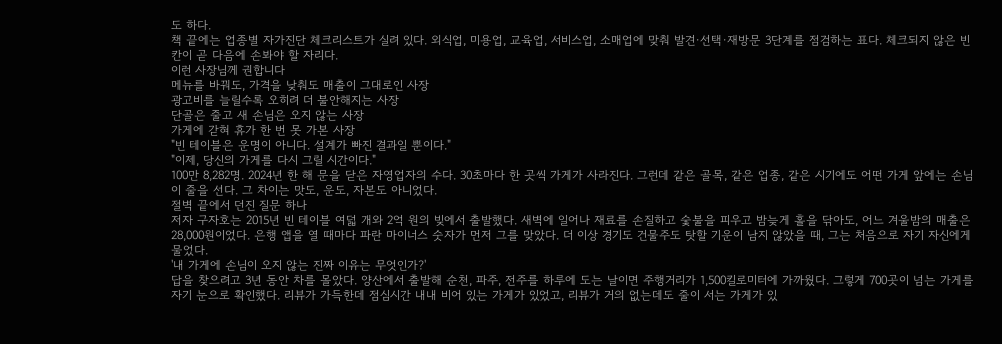도 하다.
책 끝에는 업종별 자가진단 체크리스트가 실려 있다. 외식업, 미용업, 교육업, 서비스업, 소매업에 맞춰 발견·선택·재방문 3단계를 점검하는 표다. 체크되지 않은 빈칸이 곧 다음에 손봐야 할 자리다.
이런 사장님께 권합니다
메뉴를 바꿔도, 가격을 낮춰도 매출이 그대로인 사장
광고비를 늘릴수록 오히려 더 불안해지는 사장
단골은 줄고 새 손님은 오지 않는 사장
가게에 갇혀 휴가 한 번 못 가본 사장
"빈 테이블은 운명이 아니다. 설계가 빠진 결과일 뿐이다."
"이제, 당신의 가게를 다시 그릴 시간이다."
100만 8,282명. 2024년 한 해 문을 닫은 자영업자의 수다. 30초마다 한 곳씩 가게가 사라진다. 그런데 같은 골목, 같은 업종, 같은 시기에도 어떤 가게 앞에는 손님이 줄을 선다. 그 차이는 맛도, 운도, 자본도 아니었다.
절벽 끝에서 던진 질문 하나
저자 구자호는 2015년 빈 테이블 여덟 개와 2억 원의 빚에서 출발했다. 새벽에 일어나 재료를 손질하고 숯불을 피우고 밤늦게 홀을 닦아도, 어느 겨울밤의 매출은 28,000원이었다. 은행 앱을 열 때마다 파란 마이너스 숫자가 먼저 그를 맞았다. 더 이상 경기도 건물주도 탓할 기운이 남지 않았을 때, 그는 처음으로 자기 자신에게 물었다.
'내 가게에 손님이 오지 않는 진짜 이유는 무엇인가?'
답을 찾으려고 3년 동안 차를 몰았다. 양산에서 출발해 순천, 파주, 전주를 하루에 도는 날이면 주행거리가 1,500킬로미터에 가까웠다. 그렇게 700곳이 넘는 가게를 자기 눈으로 확인했다. 리뷰가 가득한데 점심시간 내내 비어 있는 가게가 있었고, 리뷰가 거의 없는데도 줄이 서는 가게가 있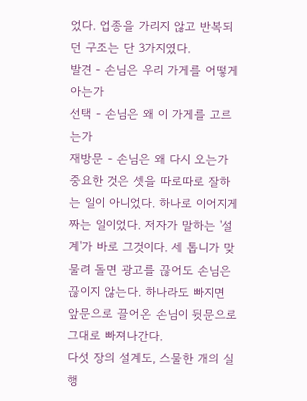었다. 업종을 가리지 않고 반복되던 구조는 단 3가지였다.
발견 - 손님은 우리 가게를 어떻게 아는가
선택 - 손님은 왜 이 가게를 고르는가
재방문 - 손님은 왜 다시 오는가
중요한 것은 셋을 따로따로 잘하는 일이 아니었다. 하나로 이어지게 짜는 일이었다. 저자가 말하는 '설계'가 바로 그것이다. 세 톱니가 맞물려 돌면 광고를 끊어도 손님은 끊이지 않는다. 하나라도 빠지면 앞문으로 끌어온 손님이 뒷문으로 그대로 빠져나간다.
다섯 장의 설계도, 스물한 개의 실행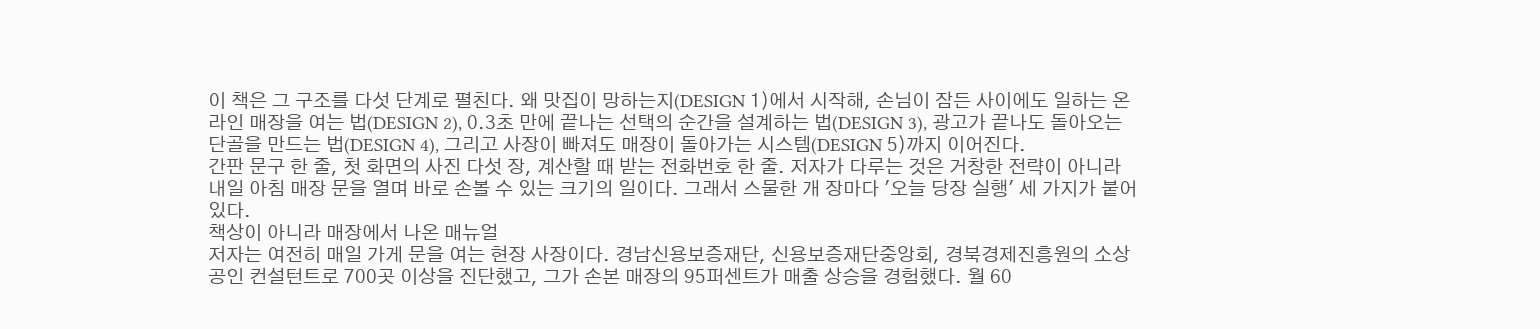이 책은 그 구조를 다섯 단계로 펼친다. 왜 맛집이 망하는지(DESIGN 1)에서 시작해, 손님이 잠든 사이에도 일하는 온라인 매장을 여는 법(DESIGN 2), 0.3초 만에 끝나는 선택의 순간을 설계하는 법(DESIGN 3), 광고가 끝나도 돌아오는 단골을 만드는 법(DESIGN 4), 그리고 사장이 빠져도 매장이 돌아가는 시스템(DESIGN 5)까지 이어진다.
간판 문구 한 줄, 첫 화면의 사진 다섯 장, 계산할 때 받는 전화번호 한 줄. 저자가 다루는 것은 거창한 전략이 아니라 내일 아침 매장 문을 열며 바로 손볼 수 있는 크기의 일이다. 그래서 스물한 개 장마다 '오늘 당장 실행' 세 가지가 붙어 있다.
책상이 아니라 매장에서 나온 매뉴얼
저자는 여전히 매일 가게 문을 여는 현장 사장이다. 경남신용보증재단, 신용보증재단중앙회, 경북경제진흥원의 소상공인 컨설턴트로 700곳 이상을 진단했고, 그가 손본 매장의 95퍼센트가 매출 상승을 경험했다. 월 60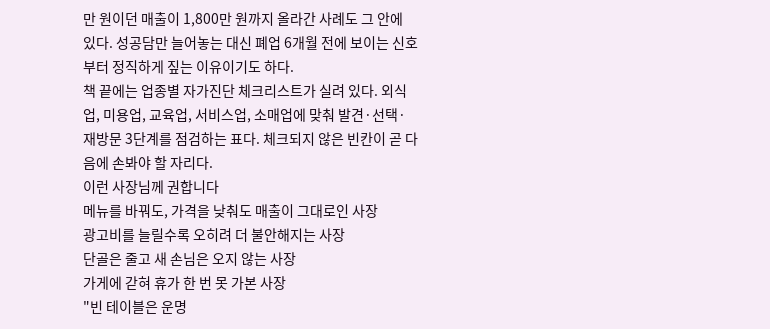만 원이던 매출이 1,800만 원까지 올라간 사례도 그 안에 있다. 성공담만 늘어놓는 대신 폐업 6개월 전에 보이는 신호부터 정직하게 짚는 이유이기도 하다.
책 끝에는 업종별 자가진단 체크리스트가 실려 있다. 외식업, 미용업, 교육업, 서비스업, 소매업에 맞춰 발견·선택·재방문 3단계를 점검하는 표다. 체크되지 않은 빈칸이 곧 다음에 손봐야 할 자리다.
이런 사장님께 권합니다
메뉴를 바꿔도, 가격을 낮춰도 매출이 그대로인 사장
광고비를 늘릴수록 오히려 더 불안해지는 사장
단골은 줄고 새 손님은 오지 않는 사장
가게에 갇혀 휴가 한 번 못 가본 사장
"빈 테이블은 운명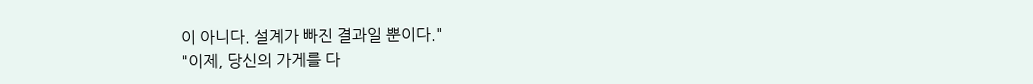이 아니다. 설계가 빠진 결과일 뿐이다."
"이제, 당신의 가게를 다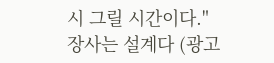시 그릴 시간이다."
장사는 설계다 (광고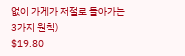없이 가게가 저절로 돌아가는 3가지 원칙)
$19.80